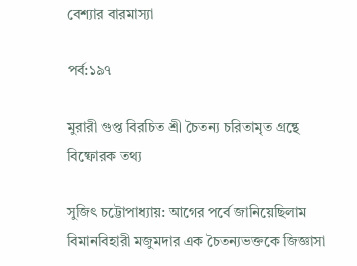বেশ্যার বারমাস্যা

পর্ব:১৯৭

মুরারী গুপ্ত বিরচিত শ্রী চৈতন্য চরিতামৃত গ্রন্থে বিষ্ফোরক তথ্য

সুজিৎ চট্টোপাধ্যায়: আগের পর্বে জানিয়েছিলাম বিমানবিহারী মজুমদার এক চৈতন্যভক্তকে জিজ্ঞাসা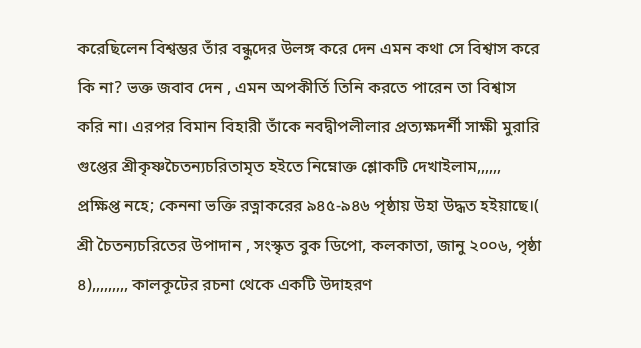করেছিলেন বিশ্বম্ভর তাঁর বন্ধুদের উলঙ্গ করে দেন এমন কথা সে বিশ্বাস করে কি না? ভক্ত জবাব দেন , এমন অপকীর্তি তিনি করতে পারেন তা বিশ্বাস করি না। এরপর বিমান বিহারী তাঁকে নবদ্বীপলীলার প্রত্যক্ষদর্শী সাক্ষী মুরারি গুপ্তের শ্রীকৃষ্ণচৈতন্যচরিতামৃত হইতে নিম্নোক্ত শ্লোকটি দেখাইলাম,,,,,, প্রক্ষিপ্ত নহে; কেননা ভক্তি রত্নাকরের ৯৪৫-৯৪৬ পৃষ্ঠায় উহা উদ্ধত হইয়াছে।( শ্রী চৈতন্যচরিতের উপাদান , সংস্কৃত বুক ডিপো, কলকাতা, জানু ২০০৬, পৃষ্ঠা ৪),,,,,,,,, কালকূটের রচনা থেকে একটি উদাহরণ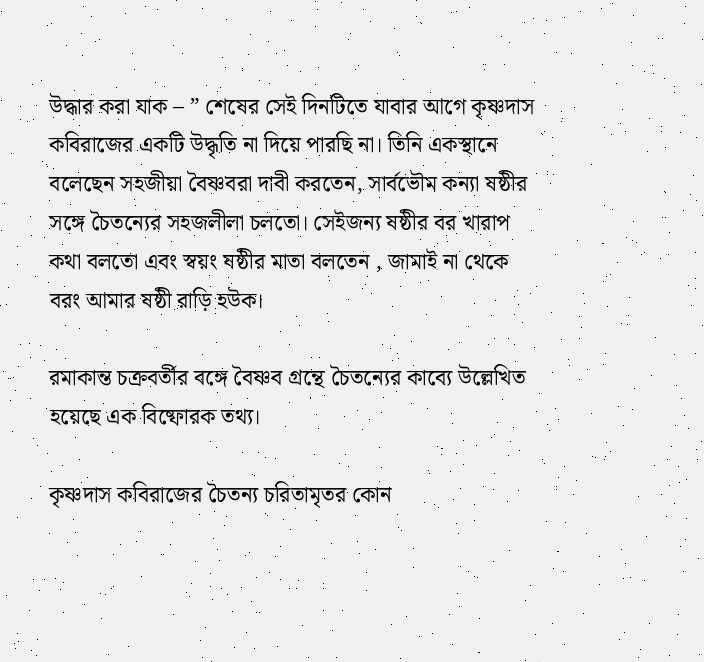উদ্ধার করা যাক – ” শেষের সেই দিনটিতে যাবার আগে কৃষ্ণদাস কবিরাজের একটি উদ্ধৃতি না দিয়ে পারছি না। তিনি একস্থানে বলেছেন সহজীয়া বৈষ্ণবরা দাবী করতেন, সার্বভৌম কন্যা ষষ্ঠীর সঙ্গে চৈতন্যের সহজলীলা চলতো। সেইজন্য ষষ্ঠীর বর খারাপ কথা বলতো এবং স্বয়ং ষষ্ঠীর মাতা বলতেন , জামাই না থেকে বরং আমার ষষ্ঠী রাড়ি হউক।

রমাকান্ত চক্রবর্তীর বঙ্গে বৈষ্ণব গ্রন্থে চৈতন্যের কাব্যে উল্লেখিত হয়েছে এক বিষ্ফোরক তথ্য।

কৃষ্ণদাস কবিরাজের চৈতন্য চরিতামৃতর কোন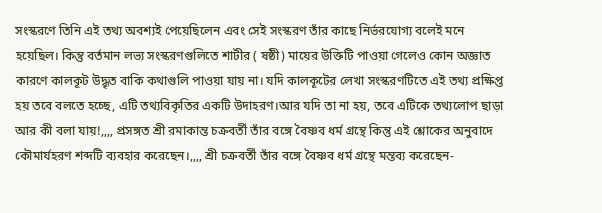সংস্করণে তিনি এই তথ্য অবশ্যই পেয়েছিলেন এবং সেই সংস্করণ তাঁর কাছে নির্ভরযোগ্য বলেই মনে হয়েছিল। কিন্তু বর্তমান লভ্য সংস্করণগুলিতে শাটীর ( ষষ্ঠী) মায়ের উক্তিটি পাওয়া গেলেও কোন অজ্ঞাত কারণে কালকূট উদ্ধৃত বাকি কথাগুলি পাওয়া যায় না। যদি কালকূটের লেখা সংস্করণটিতে এই তথ্য প্রক্ষিপ্ত হয় তবে বলতে হচ্ছে, এটি তথ্যবিকৃতির একটি উদাহরণ।আর যদি তা না হয়, তবে এটিকে তথ্যলোপ ছাড়া আর কী বলা যায়!,,,, প্রসঙ্গত শ্রী রমাকান্ত চক্রবর্তী তাঁর বঙ্গে বৈষ্ণব ধর্ম গ্রন্থে কিন্তু এই শ্লোকের অনুবাদে কৌমার্যহরণ শব্দটি ব্যবহার করেছেন।,,,, শ্রী চক্রবর্তী তাঁর বঙ্গে বৈষ্ণব ধর্ম গ্রন্থে মন্তব্য করেছেন-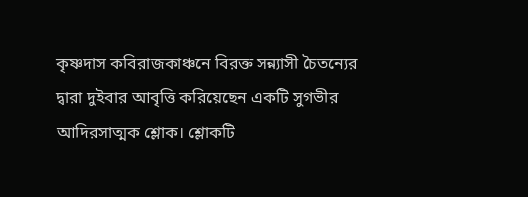কৃষ্ণদাস কবিরাজকাঞ্চনে বিরক্ত সন্ন্যাসী চৈতন্যের দ্বারা দুইবার আবৃত্তি করিয়েছেন একটি সুগভীর আদিরসাত্মক শ্লোক। শ্লোকটি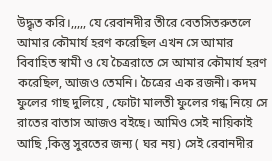উদ্ধৃত করি।,,,,, যে রেবানদীর তীরে বেতসিতরুতলে আমার কৌমার্য হরণ করেছিল এখন সে আমার বিবাহিত স্বামী ও যে চৈত্ররাতে সে আমার কৌমার্য হরণ করেছিল, আজও তেমনি। চৈত্রের এক রজনী। কদম ফুলের গাছ দুলিয়ে , ফোটা মালতী ফুলের গন্ধ নিয়ে সে রাতের বাতাস আজও বইছে। আমিও সেই নায়িকাই আছি ,কিন্তু সুরতের জন্য ( ঘর নয়) সেই রেবানদীর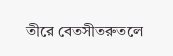তীরে বেতসীতরুতলে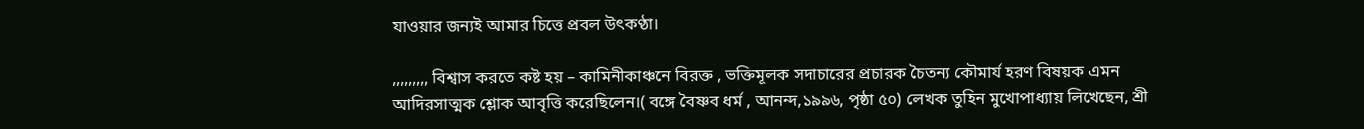যাওয়ার জন্যই আমার চিত্তে প্রবল উৎকণ্ঠা।

,,,,,,,,, বিশ্বাস করতে কষ্ট হয় – কামিনীকাঞ্চনে বিরক্ত , ভক্তিমূলক সদাচারের প্রচারক চৈতন্য কৌমার্য হরণ বিষয়ক এমন আদিরসাত্মক শ্লোক আবৃত্তি করেছিলেন।( বঙ্গে বৈষ্ণব ধর্ম , আনন্দ,১৯৯৬, পৃষ্ঠা ৫০) লেখক তুহিন মুখোপাধ্যায় লিখেছেন, শ্রী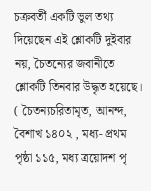চক্রবর্তী একটি ভুল তথ্য দিয়েছেন এই শ্লোকটি দুইবার নয়, চৈতন্যের জবানীতে শ্লোকটি তিনবার উদ্ধৃত হয়েছে। ( চৈতন্যচরিতামৃত, আনন্দ, বৈশাখ ১৪০২ , মধ্য- প্রথম পৃষ্ঠা ১১৫, মধ্য ত্রয়োদশ পৃ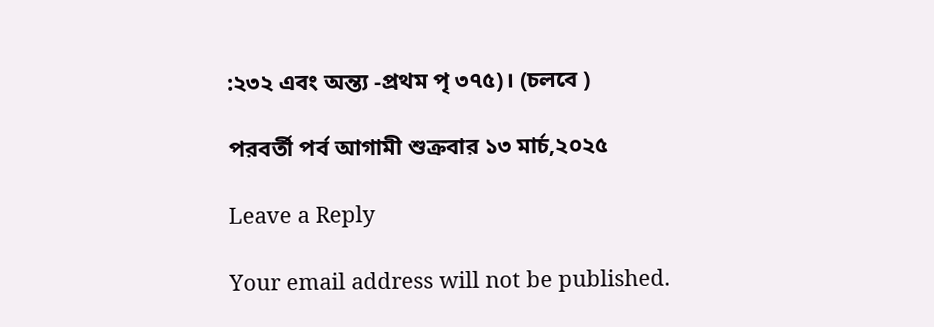:২৩২ এবং অন্ত্য -প্রথম পৃ ৩৭৫)। (চলবে )

পরবর্তী পর্ব আগামী শুক্রবার ১৩ মার্চ,২০২৫

Leave a Reply

Your email address will not be published.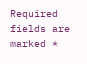Required fields are marked *